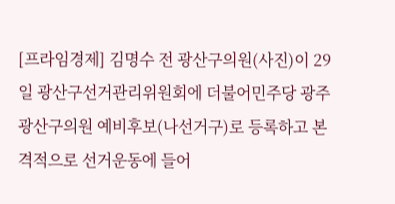[프라임경제] 김명수 전 광산구의원(사진)이 29일 광산구선거관리위원회에 더불어민주당 광주 광산구의원 예비후보(나선거구)로 등록하고 본격적으로 선거운동에 들어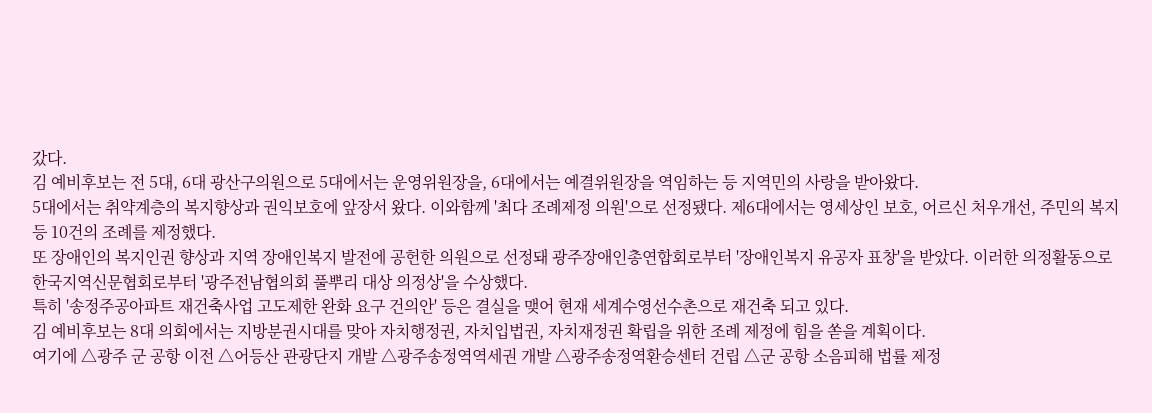갔다.
김 예비후보는 전 5대, 6대 광산구의원으로 5대에서는 운영위원장을, 6대에서는 예결위원장을 역임하는 등 지역민의 사랑을 받아왔다.
5대에서는 취약계층의 복지향상과 권익보호에 앞장서 왔다. 이와함께 '최다 조례제정 의원'으로 선정됐다. 제6대에서는 영세상인 보호, 어르신 처우개선, 주민의 복지 등 10건의 조례를 제정했다.
또 장애인의 복지인권 향상과 지역 장애인복지 발전에 공헌한 의원으로 선정돼 광주장애인총연합회로부터 '장애인복지 유공자 표창'을 받았다. 이러한 의정활동으로 한국지역신문협회로부터 '광주전남협의회 풀뿌리 대상 의정상'을 수상했다.
특히 '송정주공아파트 재건축사업 고도제한 완화 요구 건의안' 등은 결실을 맺어 현재 세계수영선수촌으로 재건축 되고 있다.
김 예비후보는 8대 의회에서는 지방분권시대를 맞아 자치행정권, 자치입법권, 자치재정권 확립을 위한 조례 제정에 힘을 쏟을 계획이다.
여기에 △광주 군 공항 이전 △어등산 관광단지 개발 △광주송정역역세권 개발 △광주송정역환승센터 건립 △군 공항 소음피해 법률 제정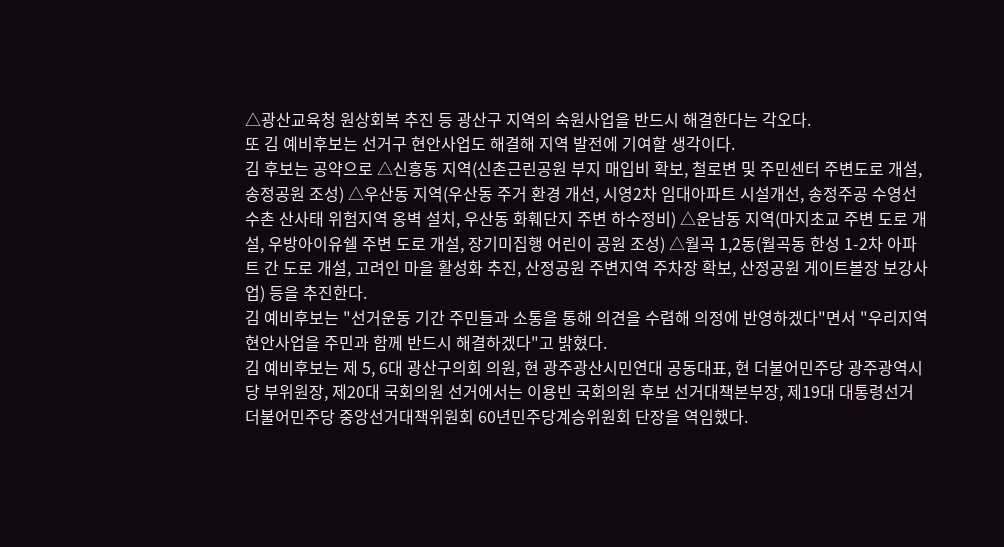△광산교육청 원상회복 추진 등 광산구 지역의 숙원사업을 반드시 해결한다는 각오다.
또 김 예비후보는 선거구 현안사업도 해결해 지역 발전에 기여할 생각이다.
김 후보는 공약으로 △신흥동 지역(신촌근린공원 부지 매입비 확보, 철로변 및 주민센터 주변도로 개설, 송정공원 조성) △우산동 지역(우산동 주거 환경 개선, 시영2차 임대아파트 시설개선, 송정주공 수영선수촌 산사태 위험지역 옹벽 설치, 우산동 화훼단지 주변 하수정비) △운남동 지역(마지초교 주변 도로 개설, 우방아이유쉘 주변 도로 개설, 장기미집행 어린이 공원 조성) △월곡 1,2동(월곡동 한성 1-2차 아파트 간 도로 개설, 고려인 마을 활성화 추진, 산정공원 주변지역 주차장 확보, 산정공원 게이트볼장 보강사업) 등을 추진한다.
김 예비후보는 "선거운동 기간 주민들과 소통을 통해 의견을 수렴해 의정에 반영하겠다"면서 "우리지역 현안사업을 주민과 함께 반드시 해결하겠다"고 밝혔다.
김 예비후보는 제 5, 6대 광산구의회 의원, 현 광주광산시민연대 공동대표, 현 더불어민주당 광주광역시당 부위원장, 제20대 국회의원 선거에서는 이용빈 국회의원 후보 선거대책본부장, 제19대 대통령선거 더불어민주당 중앙선거대책위원회 60년민주당계승위원회 단장을 역임했다.